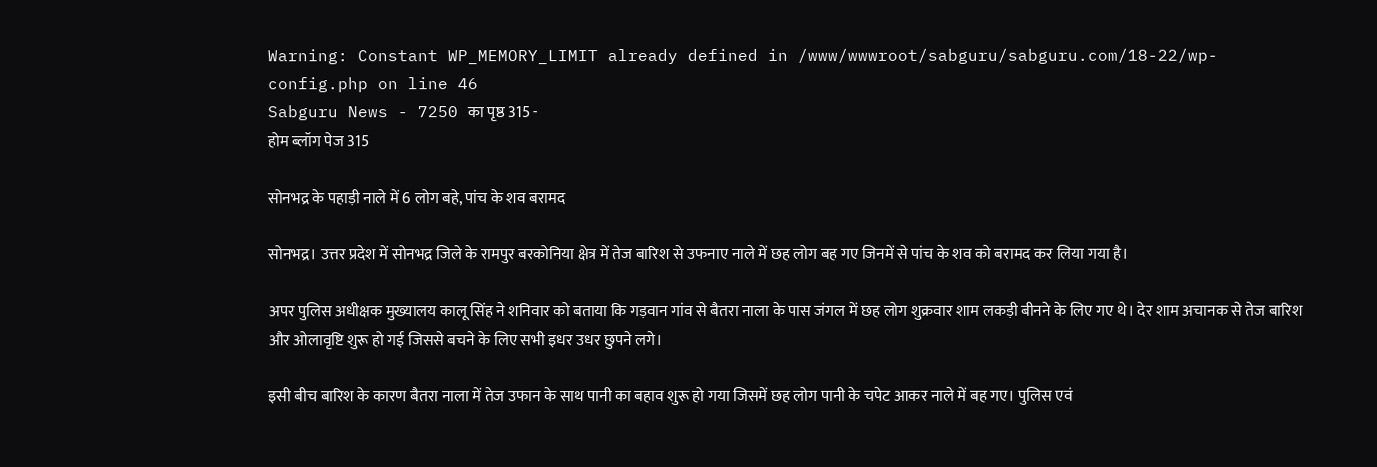Warning: Constant WP_MEMORY_LIMIT already defined in /www/wwwroot/sabguru/sabguru.com/18-22/wp-config.php on line 46
Sabguru News - 7250 का पृष्ठ 315 -
होम ब्लॉग पेज 315

सोनभद्र के पहाड़ी नाले में 6 लोग बहे, पांच के शव बरामद

सोनभद्र। उत्तर प्रदेश में सोनभद्र जिले के रामपुर बरकोनिया क्षेत्र में तेज बारिश से उफनाए नाले में छह लोग बह गए जिनमें से पांच के शव को बरामद कर लिया गया है।

अपर पुलिस अधीक्षक मुख्यालय कालू सिंह ने शनिवार को बताया कि गड़वान गांव से बैतरा नाला के पास जंगल में छह लोग शुक्रवार शाम लकड़ी बीनने के लिए गए थे। देर शाम अचानक से तेज बारिश और ओलावृष्टि शुरू हो गई जिससे बचने के लिए सभी इधर उधर छुपने लगे।

इसी बीच बारिश के कारण बैतरा नाला में तेज उफान के साथ पानी का बहाव शुरू हो गया जिसमें छह लोग पानी के चपेट आकर नाले में बह गए। पुलिस एवं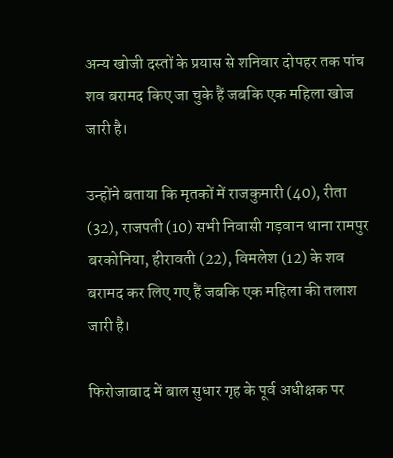अन्य खोजी दस्तों के प्रयास से शनिवार दोपहर तक पांच शव बरामद किए जा चुके हैं जबकि एक महिला खोज जारी है।

उन्होंने बताया कि मृतकों में राजकुमारी (40), रीता (32), राजपती (10) सभी निवासी गड़वान थाना रामपुर बरकोनिया, हीरावती (22), विमलेश (12) के शव बरामद कर लिए गए हैं जबकि एक महिला की तलाश जारी है।

फिरोजाबाद में बाल सुधार गृह के पूर्व अधीक्षक पर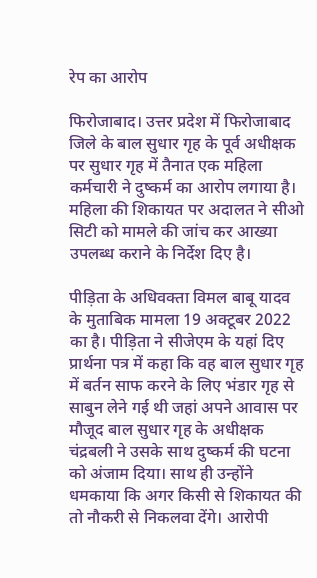रेप का आरोप

फिरोजाबाद। उत्तर प्रदेश में फिरोजाबाद जिले के बाल सुधार गृह के पूर्व अधीक्षक पर सुधार गृह में तैनात एक महिला कर्मचारी ने दुष्कर्म का आरोप लगाया है। महिला की शिकायत पर अदालत ने सीओ सिटी को मामले की जांच कर आख्या उपलब्ध कराने के निर्देश दिए है।

पीड़िता के अधिवक्ता विमल बाबू यादव के मुताबिक मामला 19 अक्टूबर 2022 का है। पीड़िता ने सीजेएम के यहां दिए प्रार्थना पत्र में कहा कि वह बाल सुधार गृह में बर्तन साफ करने के लिए भंडार गृह से साबुन लेने गई थी जहां अपने आवास पर मौजूद बाल सुधार गृह के अधीक्षक चंद्रबली ने उसके साथ दुष्कर्म की घटना को अंजाम दिया। साथ ही उन्होंने धमकाया कि अगर किसी से शिकायत की तो नौकरी से निकलवा देंगे। आरोपी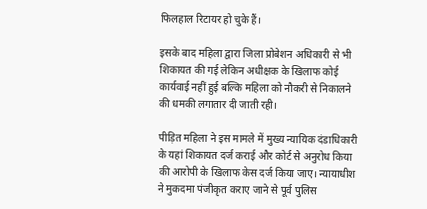फिलहाल रिटायर हो चुके हैं।

इसके बाद महिला द्वारा जिला प्रोबेशन अधिकारी से भी शिकायत की गई लेकिन अधीक्षक के खिलाफ कोई कार्यवाई नहीं हुई बल्कि महिला को नौकरी से निकालने की धमकी लगातार दी जाती रही।

पीड़ित महिला ने इस मामले में मुख्य न्यायिक दंडाधिकारी के यहां शिकायत दर्ज कराई और कोर्ट से अनुरोध किया की आरोपी के खिलाफ केस दर्ज किया जाए। न्यायाधीश ने मुकदमा पंजीकृत कराए जाने से पूर्व पुलिस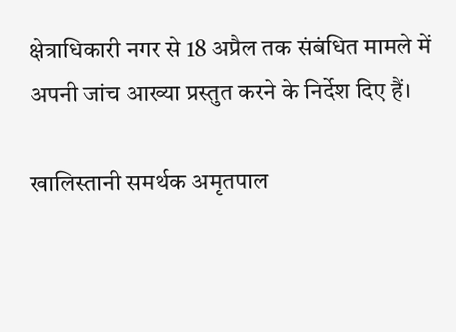क्षेत्राधिकारी नगर से 18 अप्रैल तक संबंधित मामले में अपनी जांच आख्या प्रस्तुत करने के निर्देश दिए हैं।

खालिस्तानी समर्थक अमृतपाल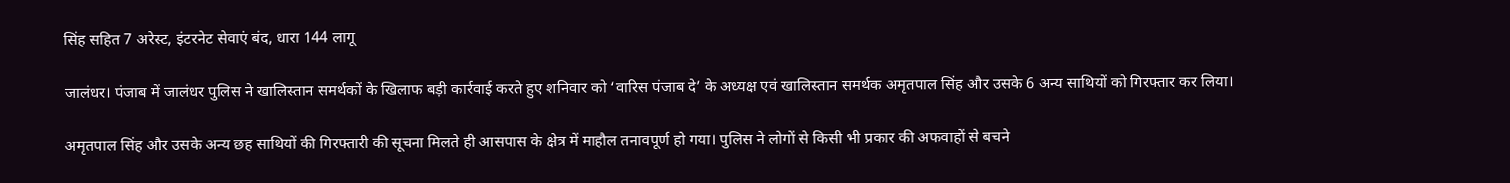सिंह सहित 7 अरेस्ट, इंटरनेट सेवाएं बंद, धारा 144 लागू

जालंधर। पंजाब में जालंधर पुलिस ने खालिस्तान समर्थकों के खिलाफ बड़ी कार्रवाई करते हुए शनिवार को ‘वारिस पंजाब दे’ के अध्यक्ष एवं खालिस्तान समर्थक अमृतपाल सिंह और उसके 6 अन्य साथियों को गिरफ्तार कर लिया।

अमृतपाल सिंह और उसके अन्य छह साथियों की गिरफ्तारी की सूचना मिलते ही आसपास के क्षेत्र में माहौल तनावपूर्ण हो गया। पुलिस ने लोगों से किसी भी प्रकार की अफवाहों से बचने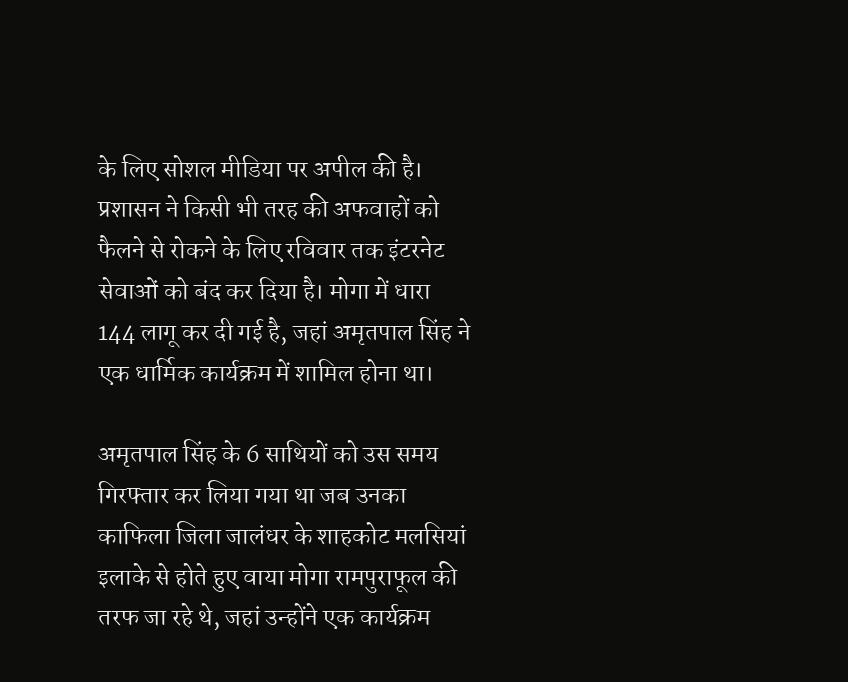के लिए सोशल मीडिया पर अपील की है। प्रशासन ने किसी भी तरह की अफवाहों को फैलने से रोकने के लिए रविवार तक इंटरनेट सेवाओं को बंद कर दिया है। मोगा में धारा 144 लागू कर दी गई है, जहां अमृतपाल सिंह ने एक धार्मिक कार्यक्रम में शामिल होना था।

अमृतपाल सिंह के 6 साथियों को उस समय गिरफ्तार कर लिया गया था जब उनका काफिला जिला जालंधर के शाहकोट मलसियां इलाके से होते हुए वाया मोगा रामपुराफूल की तरफ जा रहे थे, जहां उन्होंने एक कार्यक्रम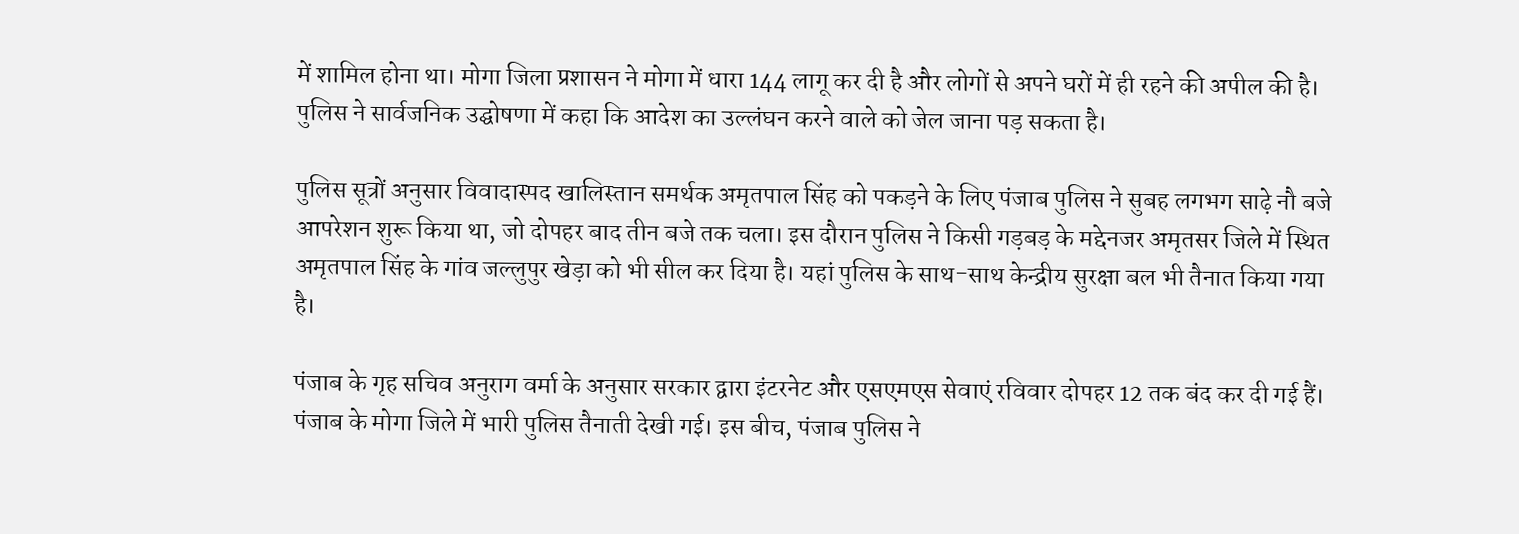में शामिल होना था। मोगा जिला प्रशासन ने मोगा में धारा 144 लागू कर दी है और लोगों से अपने घरों में ही रहने की अपील की है। पुलिस ने सार्वजनिक उद्घोषणा में कहा कि आदेश का उल्लंघन करने वाले को जेल जाना पड़ सकता है।

पुलिस सूत्रों अनुसार विवादास्पद खालिस्तान समर्थक अमृतपाल सिंह को पकड़ने के लिए पंजाब पुलिस ने सुबह लगभग साढ़े नौ बजे आपरेशन शुरू किया था, जो दोपहर बाद तीन बजे तक चला। इस दौरान पुलिस ने किसी गड़बड़ के मद्देनजर अमृतसर जिले में स्थित अमृतपाल सिंह के गांव जल्लुपुर खेड़ा को भी सील कर दिया है। यहां पुलिस के साथ-साथ केन्द्रीय सुरक्षा बल भी तैनात किया गया है।

पंजाब के गृह सचिव अनुराग वर्मा के अनुसार सरकार द्वारा इंटरनेट और एसएमएस सेवाएं रविवार दोपहर 12 तक बंद कर दी गई हैं। पंजाब के मोगा जिले में भारी पुलिस तैनाती देखी गई। इस बीच, पंजाब पुलिस ने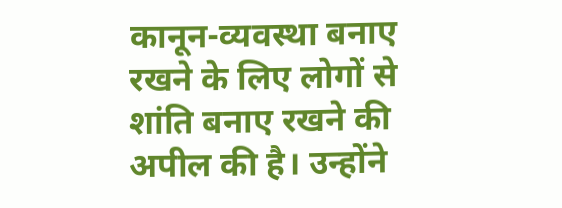कानून-व्यवस्था बनाए रखने के लिए लोगों से शांति बनाए रखने की अपील की है। उन्होंने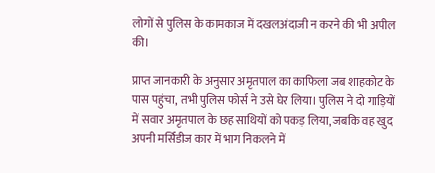लोगों से पुलिस के कामकाज में दखलअंदाजी न करने की भी अपील की।

प्राप्त जानकारी के अनुसार अमृतपाल का काफिला जब शाहकोट के पास पहुंचा, तभी पुलिस फोर्स ने उसे घेर लिया। पुलिस ने दो गाड़ियों में सवार अमृतपाल के छह साथियों को पकड़ लिया, जबकि वह खुद अपनी मर्सिडीज कार में भाग निकलने में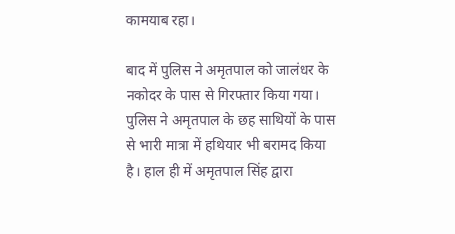कामयाब रहा।

बाद में पुलिस ने अमृतपाल को जालंधर के नकोदर के पास से गिरफ्तार किया गया। पुलिस ने अमृतपाल के छह साथियों के पास से भारी मात्रा में हथियार भी बरामद किया है। हाल ही में अमृतपाल सिंह द्वारा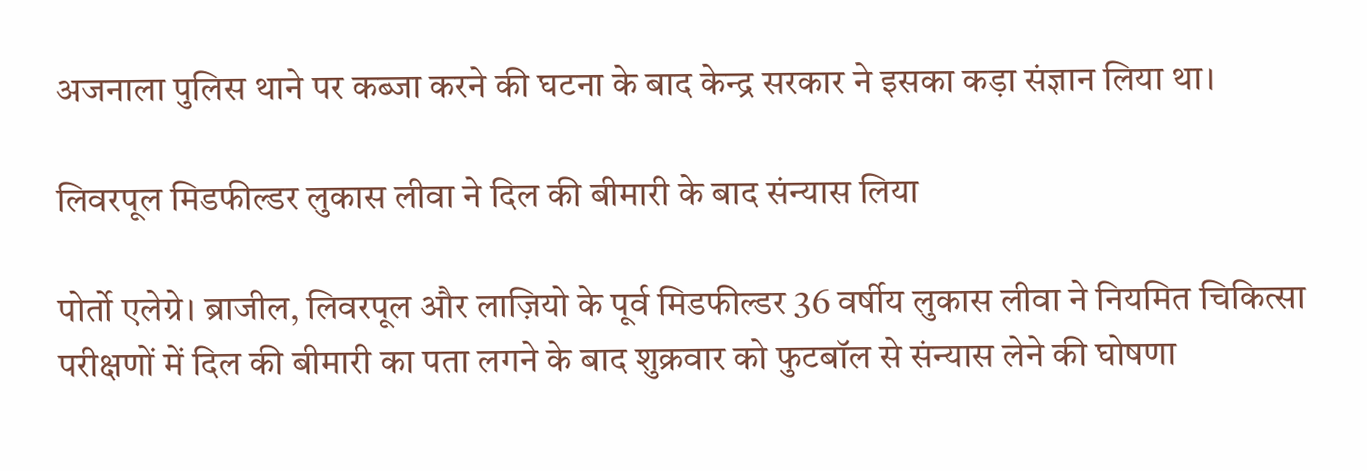अजनाला पुलिस थाने पर कब्जा करने की घटना के बाद केन्द्र सरकार ने इसका कड़ा संज्ञान लिया था।

लिवरपूल मिडफील्डर लुकास लीवा ने दिल की बीमारी के बाद संन्यास लिया

पोर्तो एलेग्रे। ब्राजील, लिवरपूल और लाज़ियो के पूर्व मिडफील्डर 36 वर्षीय लुकास लीवा ने नियमित चिकित्सा परीक्षणों में दिल की बीमारी का पता लगने के बाद शुक्रवार को फुटबॉल से संन्यास लेने की घोषणा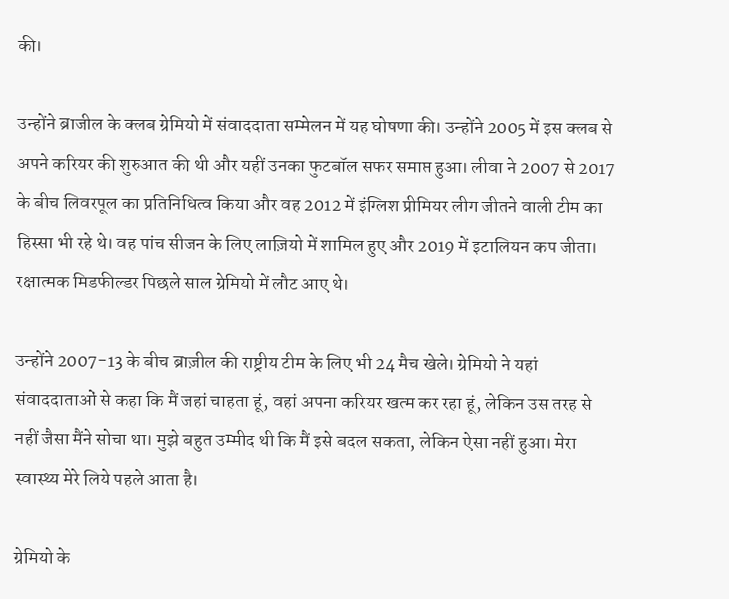की।

उन्होंने ब्राजील के क्लब ग्रेमियो में संवाददाता सम्मेलन में यह घोषणा की। उन्होंने 2005 में इस क्लब से अपने करियर की शुरुआत की थी और यहीं उनका फुटबॉल सफर समाप्त हुआ। लीवा ने 2007 से 2017 के बीच लिवरपूल का प्रतिनिधित्व किया और वह 2012 में इंग्लिश प्रीमियर लीग जीतने वाली टीम का हिस्सा भी रहे थे। वह पांच सीजन के लिए लाज़ियो में शामिल हुए और 2019 में इटालियन कप जीता। रक्षात्मक मिडफील्डर पिछले साल ग्रेमियो में लौट आए थे।

उन्होंने 2007-13 के बीच ब्राज़ील की राष्ट्रीय टीम के लिए भी 24 मैच खेले। ग्रेमियो ने यहां संवाददाताओं से कहा कि मैं जहां चाहता हूं, वहां अपना करियर खत्म कर रहा हूं, लेकिन उस तरह से नहीं जैसा मैंने सोचा था। मुझे बहुत उम्मीद थी कि मैं इसे बदल सकता, लेकिन ऐसा नहीं हुआ। मेरा स्वास्थ्य मेरे लिये पहले आता है।

ग्रेमियो के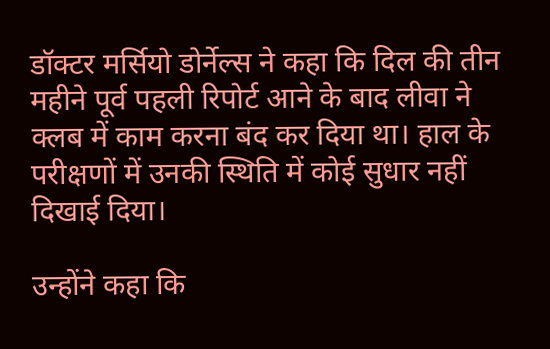डॉक्टर मर्सियो डोर्नेल्स ने कहा कि दिल की तीन महीने पूर्व पहली रिपोर्ट आने के बाद लीवा ने क्लब में काम करना बंद कर दिया था। हाल के परीक्षणों में उनकी स्थिति में कोई सुधार नहीं दिखाई दिया।

उन्होंने कहा कि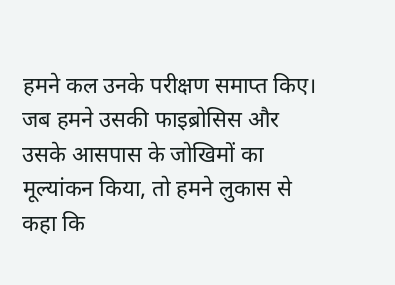हमने कल उनके परीक्षण समाप्त किए। जब हमने उसकी फाइब्रोसिस और उसके आसपास के जोखिमों का मूल्यांकन किया, तो हमने लुकास से कहा कि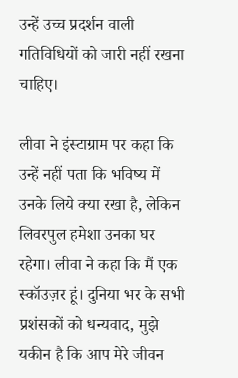उन्हें उच्च प्रदर्शन वाली गतिविधियों को जारी नहीं रखना चाहिए।

लीवा ने इंस्टाग्राम पर कहा कि उन्हें नहीं पता कि भविष्य में उनके लिये क्या रखा है, लेकिन लिवरपुल हमेशा उनका घर रहेगा। लीवा ने कहा कि मैं एक स्कॉउज़र हूं। दुनिया भर के सभी प्रशंसकों को धन्यवाद, मुझे यकीन है कि आप मेरे जीवन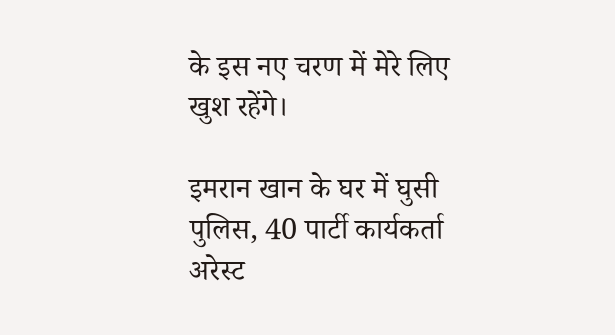के इस नए चरण में मेरे लिए खुश रहेंगे।

इमरान खान के घर में घुसी पुलिस, 40 पार्टी कार्यकर्ता अरेस्ट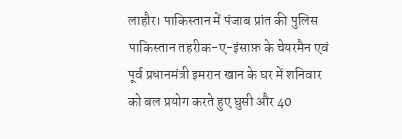लाहौर। पाकिस्तान में पंजाब प्रांत की पुलिस पाकिस्तान तहरीक-ए-इंसाफ़ के चेयरमैन एवं पूर्व प्रधानमंत्री इमरान खान के घर में शनिवार को बल प्रयोग करते हुए घुसी और 40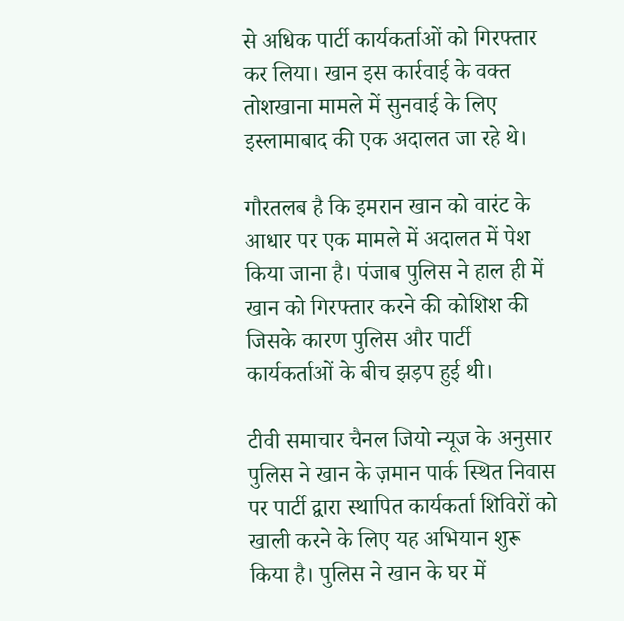से अधिक पार्टी कार्यकर्ताओं को गिरफ्तार कर लिया। खान इस कार्रवाई के वक्त तोशखाना मामले में सुनवाई के लिए इस्लामाबाद की एक अदालत जा रहे थे।

गौरतलब है कि इमरान खान को वारंट के आधार पर एक मामले में अदालत में पेश किया जाना है। पंजाब पुलिस ने हाल ही में खान को गिरफ्तार करने की कोशिश की जिसके कारण पुलिस और पार्टी कार्यकर्ताओं के बीच झड़प हुई थी।

टीवी समाचार चैनल जियो न्यूज के अनुसार पुलिस ने खान के ज़मान पार्क स्थित निवास पर पार्टी द्वारा स्थापित कार्यकर्ता शिविरों को खाली करने के लिए यह अभियान शुरू किया है। पुलिस ने खान के घर में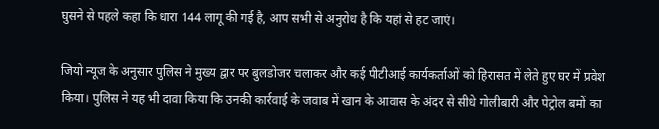घुसने से पहले कहा कि धारा 144 लागू की गई है, आप सभी से अनुरोध है कि यहां से हट जाएं।

जियो न्यूज के अनुसार पुलिस ने मुख्य द्वार पर बुलडोजर चलाकर और कई पीटीआई कार्यकर्ताओं को हिरासत में लेते हुए घर में प्रवेश किया। पुलिस ने यह भी दावा किया कि उनकी कार्रवाई के जवाब में खान के आवास के अंदर से सीधे गोलीबारी और पेट्रोल बमों का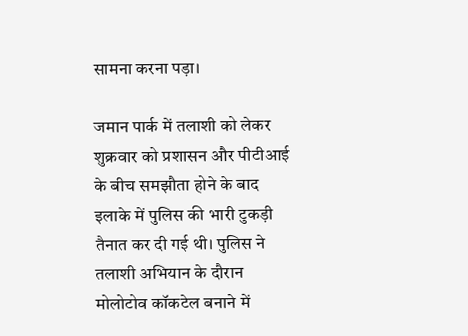सामना करना पड़ा।

जमान पार्क में तलाशी को लेकर शुक्रवार को प्रशासन और पीटीआई के बीच समझौता होने के बाद इलाके में पुलिस की भारी टुकड़ी तैनात कर दी गई थी। पुलिस ने तलाशी अभियान के दौरान मोलोटोव कॉकटेल बनाने में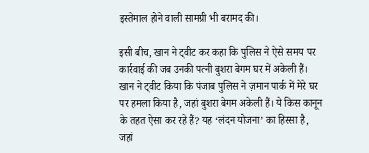इस्तेमाल होने वाली सामग्री भी बरामद की।

इसी बीच, खान ने ट्वीट कर कहा कि पुलिस ने ऐसे समय पर कार्रवाई की जब उनकी पत्नी बुशरा बेगम घर में अकेली हैं। खान ने ट्वीट किया कि पंजाब पुलिस ने ज़मान पार्क में मेरे घर पर हमला किया है, जहां बुशरा बेगम अकेली हैं। ये किस कानून के तहत ऐसा कर रहे हैं? यह ‘लंदन योजना’ का हिस्सा है, जहां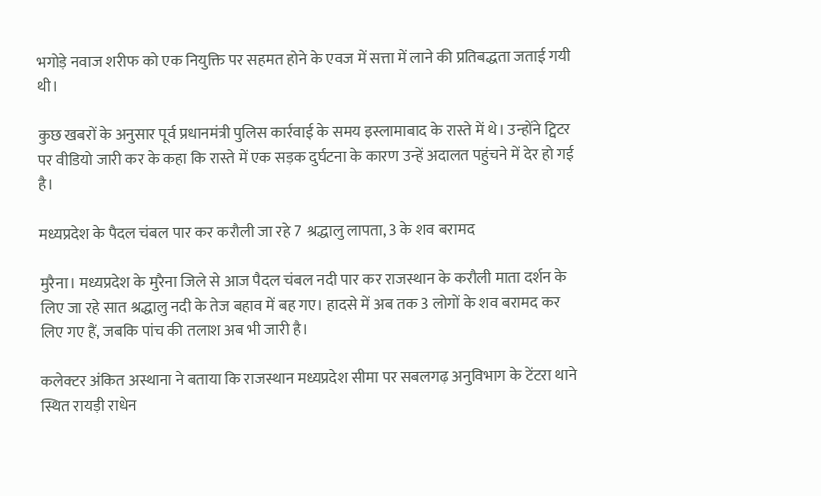भगोड़े नवाज शरीफ को एक नियुक्ति पर सहमत होने के एवज में सत्ता में लाने की प्रतिबद्धता जताई गयी थी।

कुछ खबरों के अनुसार पूर्व प्रधानमंत्री पुलिस कार्रवाई के समय इस्लामाबाद के रास्ते में थे। उन्होंने ट्विटर पर वीडियो जारी कर के कहा कि रास्ते में एक सड़क दुर्घटना के कारण उन्हें अदालत पहुंचने में देर हो गई है।

मध्यप्रदेश के पैदल चंबल पार कर करौली जा रहे 7 श्रद्धालु लापता, 3 के शव बरामद

मुरैना। मध्यप्रदेश के मुरैना जिले से आज पैदल चंबल नदी पार कर राजस्थान के करौली माता दर्शन के लिए जा रहे सात श्रद्धालु नदी के तेज बहाव में बह गए। हादसे में अब तक 3 लोगों के शव बरामद कर लिए गए हैं, जबकि पांच की तलाश अब भी जारी है।

कलेक्टर अंकित अस्थाना ने बताया कि राजस्थान मध्यप्रदेश सीमा पर सबलगढ़ अनुविभाग के टेंटरा थाने स्थित रायड़ी राधेन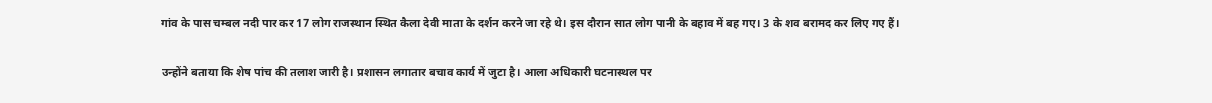गांव के पास चम्बल नदी पार कर 17 लोग राजस्थान स्थित कैला देवी माता के दर्शन करने जा रहे थे। इस दौरान सात लोग पानी के बहाव में बह गए। 3 के शव बरामद कर लिए गए हैं।

उन्होंने बताया कि शेष पांच की तलाश जारी है। प्रशासन लगातार बचाव कार्य में जुटा है। आला अधिकारी घटनास्थल पर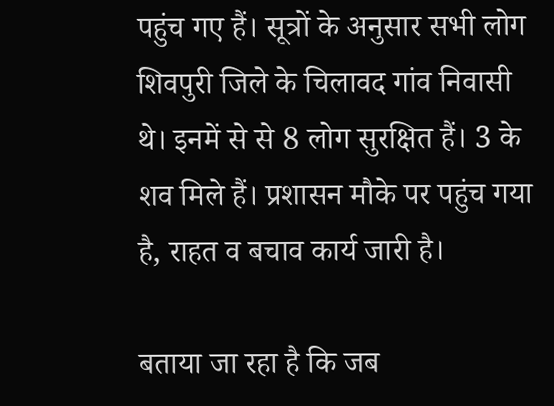पहुंच गए हैं। सूत्रों के अनुसार सभी लोग शिवपुरी जिले के चिलावद गांव निवासी थे। इनमें से से 8 लोग सुरक्षित हैं। 3 के शव मिले हैं। प्रशासन मौके पर पहुंच गया है, राहत व बचाव कार्य जारी है।

बताया जा रहा है कि जब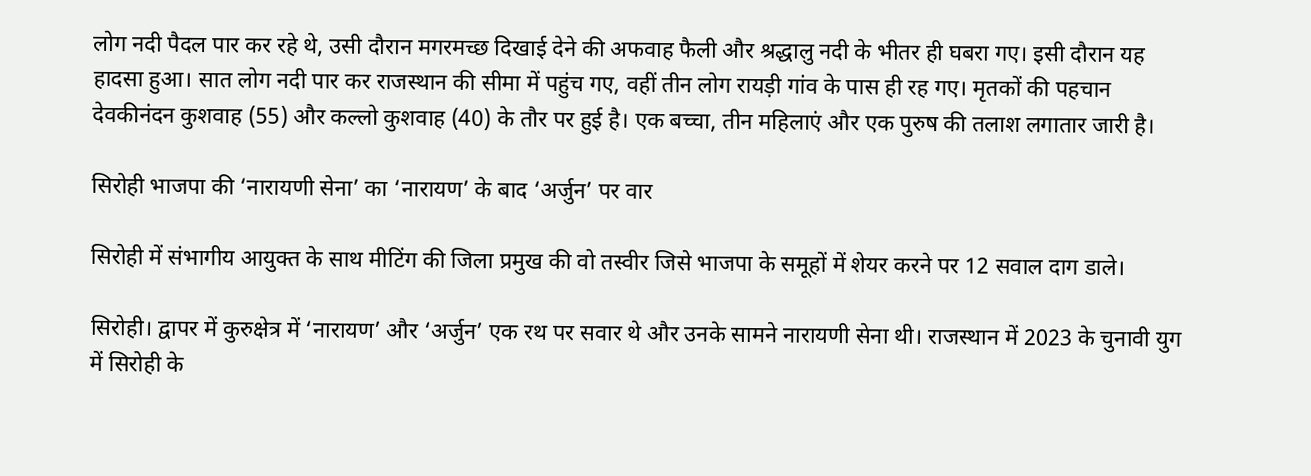लोग नदी पैदल पार कर रहे थे, उसी दौरान मगरमच्छ दिखाई देने की अफवाह फैली और श्रद्धालु नदी के भीतर ही घबरा गए। इसी दौरान यह हादसा हुआ। सात लोग नदी पार कर राजस्थान की सीमा में पहुंच गए, वहीं तीन लोग रायड़ी गांव के पास ही रह गए। मृतकों की पहचान देवकीनंदन कुशवाह (55) और कल्लो कुशवाह (40) के तौर पर हुई है। एक बच्चा, तीन महिलाएं और एक पुरुष की तलाश लगातार जारी है।

सिरोही भाजपा की ‘नारायणी सेना’ का ‘नारायण’ के बाद ‘अर्जुन’ पर वार

सिरोही में संभागीय आयुक्त के साथ मीटिंग की जिला प्रमुख की वो तस्वीर जिसे भाजपा के समूहों में शेयर करने पर 12 सवाल दाग डाले।

सिरोही। द्वापर में कुरुक्षेत्र में ‘नारायण’ और ‘अर्जुन’ एक रथ पर सवार थे और उनके सामने नारायणी सेना थी। राजस्थान में 2023 के चुनावी युग में सिरोही के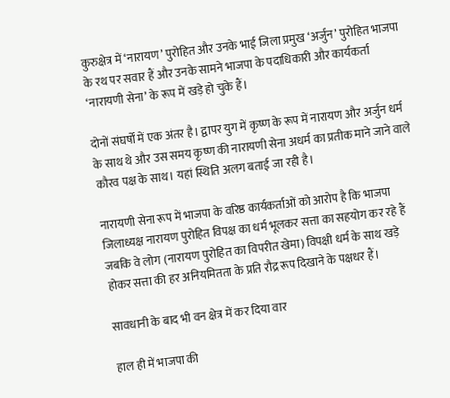कुरुक्षेत्र में ‘नारायण’ पुरोहित और उनके भाई जिला प्रमुख ‘अर्जुन’ पुरोहित भाजपा के रथ पर सवार हैं और उनके सामने भाजपा के पदाधिकारी और कार्यकर्ता ‘नारायणी सेना’ के रूप में खड़े हो चुके हैं।

दोनों संघर्षों में एक अंतर है। द्वापर युग में कृष्ण के रूप में नारायण और अर्जुन धर्म के साथ थे और उस समय कृष्ण की नारायणी सेना अधर्म का प्रतीक माने जाने वाले कौरव पक्ष के साथ। यहां स्थिति अलग बताई जा रही है।

नारायणी सेना रूप में भाजपा के वरिष्ठ कार्यकर्ताओं को आरोप है कि भाजपा जिलाध्यक्ष नारायण पुरोहित विपक्ष का धर्म भूलकर सत्ता का सहयोग कर रहे हैं जबकि वे लोग (नारायण पुरोहित का विपरीत खेमा) विपक्षी धर्म के साथ खड़े होकर सत्ता की हर अनियमितता के प्रति रौद्र रूप दिखाने के पक्षधर हैं।

सावधानी के बाद भी वन क्षेत्र में कर दिया वार

हाल ही में भाजपा की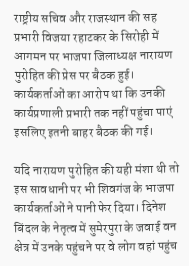राष्ट्रीय सचिव और राजस्थान की सह प्रभारी विजया रहाटकर के सिरोही में आगमन पर भाजपा जिलाध्यक्ष नारायण पुरोहित की प्रेस पर बैठक हुई। कार्यकर्ताओं का आरोप था कि उनकी कार्यप्रणाली प्रभारी तक नहीं पहुंचा पाएं इसलिए इतनी बाहर बैठक की गई।

यदि नारायण पुरोहित की यही मंशा थी तो इस सावधानी पर भी शिवगंज के भाजपा कार्यकर्ताओं ने पानी फेर दिया। दिनेश बिंदल के नेतृत्व में सुमेरपुरा के जवाई वन क्षेत्र में उनके पहुंचने पर वे लोग वहां पहुंच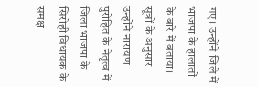गए। उन्होंने जिले में भाजपा के हालातों के बारे में बताया। सूत्रों के अनुसार उन्होंने नारायण पुरोहित के नेतृत्व में जिला भाजपा के सिरोही विधायक के समक्ष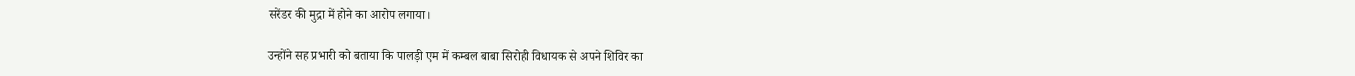सरेंडर की मुद्रा में होने का आरोप लगाया।

उन्होंने सह प्रभारी को बताया कि पालड़ी एम में कम्बल बाबा सिरोही विधायक से अपने शिविर का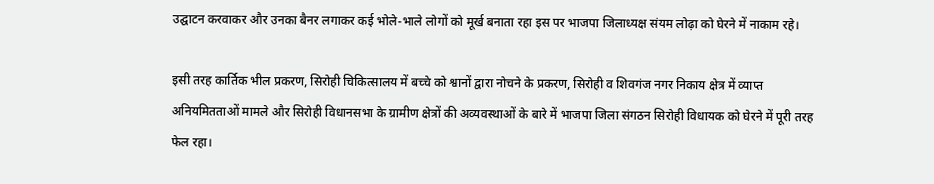उद्घाटन करवाकर और उनका बैनर लगाकर कई भोले-भाले लोगों को मूर्ख बनाता रहा इस पर भाजपा जिलाध्यक्ष संयम लोढ़ा को घेरने में नाकाम रहे।

इसी तरह कार्तिक भील प्रकरण, सिरोही चिकित्सालय में बच्चे को श्वानों द्वारा नोचने के प्रकरण, सिरोही व शिवगंज नगर निकाय क्षेत्र में व्याप्त अनियमितताओं मामले और सिरोही विधानसभा के ग्रामीण क्षेत्रों की अव्यवस्थाओं के बारे में भाजपा जिला संगठन सिरोही विधायक को घेरने में पूरी तरह फेल रहा।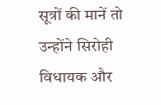सूत्रों की मानें तो उन्होंने सिरोही विधायक और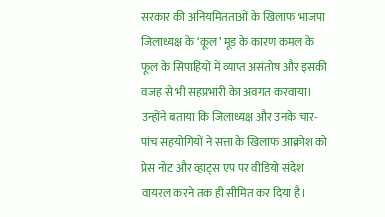सरकार की अनियमितताओं के खिलाफ भाजपा जिलाध्यक्ष के ‘कूल’ मूड के कारण कमल के फूल के सिपाहियों में व्याप्त असंतोष और इसकी वजह से भी सहप्रभारी केा अवगत करवाया। उन्होंने बताया कि जिलाध्यक्ष और उनके चार-पांच सहयोगियों ने सत्ता के खिलाफ आक्रोश को प्रेस नोट और व्हाट्स एप पर वीडियो संदेश वायरल करने तक ही सीमित कर दिया है।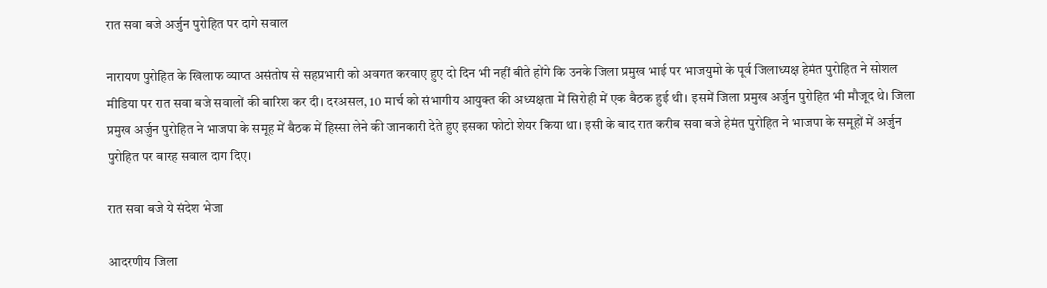रात सवा बजे अर्जुन पुरोहित पर दागे सवाल

नारायण पुरोहित के खिलाफ व्याप्त असंतोष से सहप्रभारी को अवगत करवाए हुए दो दिन भी नहीं बीते होंगे कि उनके जिला प्रमुख भाई पर भाजयुमो के पूर्व जिलाध्यक्ष हेमंत पुरोहित ने सोशल मीडिया पर रात सवा बजे सवालों की बारिश कर दी। दरअसल, 10 मार्च को संभागीय आयुक्त की अध्यक्षता में सिरोही में एक बैठक हुई थी। इसमें जिला प्रमुख अर्जुन पुरोहित भी मौजूद थे। जिला प्रमुख अर्जुन पुरोहित ने भाजपा के समूह में बैठक में हिस्सा लेने की जानकारी देते हुए इसका फोटो शेयर किया था। इसी के बाद रात करीब सवा बजे हेमंत पुरोहित ने भाजपा के समूहों में अर्जुन पुरोहित पर बारह सवाल दाग दिए।

रात सवा बजे ये संदेश भेजा

आदरणीय जिला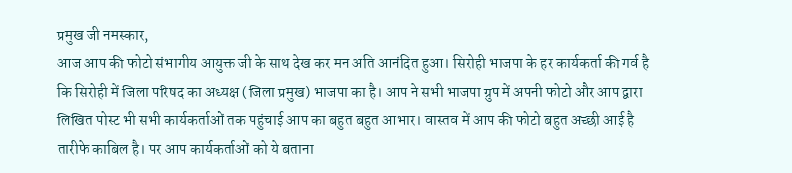प्रमुख जी नमस्कार,
आज आप की फोटो संभागीय आयुक्त जी के साथ देख कर मन अति आनंदित हुआ। सिरोही भाजपा के हर कार्यकर्ता की गर्व है कि सिरोही में जिला परिषद का अध्यक्ष (जिला प्रमुख) भाजपा का है। आप ने सभी भाजपा ग्रुप में अपनी फोटो और आप द्वारा लिखित पोस्ट भी सभी कार्यकर्ताओं तक पहुंचाई आप का बहुत बहुत आभार। वास्तव में आप की फोटो बहुत अच्छी आई है तारीफे काबिल है। पर आप कार्यकर्ताओं को ये बताना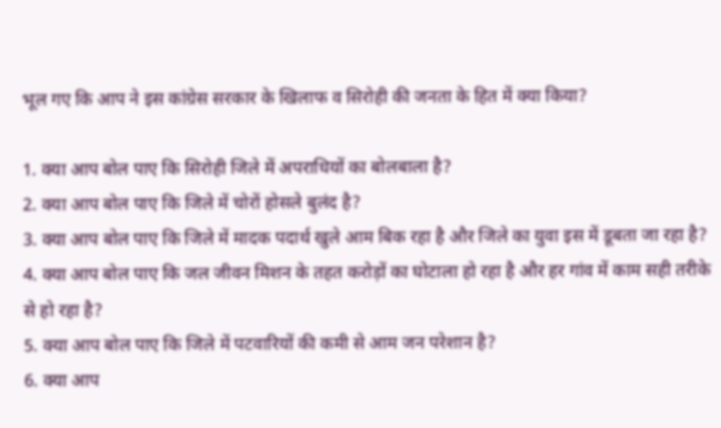भूल गए कि आप ने इस कांग्रेस सरकार के खिलाफ व सिरोही की जनता के हित में क्या किया?

1. क्या आप बोल पाए कि सिरोही जिले में अपराधियों का बोलबाला है?
2. क्या आप बोल पाए कि जिले में चोरों होसले बुलंद है?
3. क्या आप बोल पाए कि जिले में मादक पदार्थ खुले आम बिक रहा है और जिले का युवा इस में डूबता जा रहा है?
4. क्या आप बोल पाए कि जल जीवन मिशन के तहत करोड़ों का घोटाला हो रहा है और हर गांव में काम सही तरीके से हो रहा है?
5. क्या आप बोल पाए कि जिले में पटवारियों की कमी से आम जन परेशान है?
6. क्या आप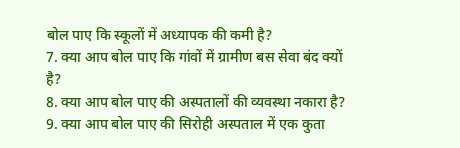बोल पाए कि स्कूलों में अध्यापक की कमी है?
7. क्या आप बोल पाए कि गांवों में ग्रामीण बस सेवा बंद क्यों है?
8. क्या आप बोल पाए की अस्पतालों की व्यवस्था नकारा है?
9. क्या आप बोल पाए की सिरोही अस्पताल में एक कुता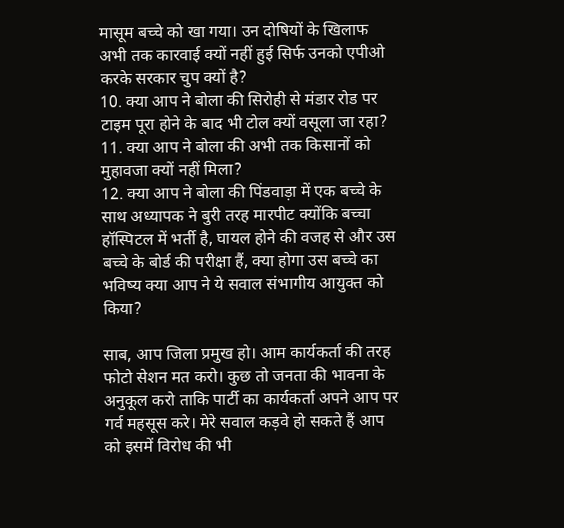मासूम बच्चे को खा गया। उन दोषियों के खिलाफ अभी तक कारवाई क्यों नहीं हुई सिर्फ उनको एपीओ करके सरकार चुप क्यों है?
10. क्या आप ने बोला की सिरोही से मंडार रोड पर टाइम पूरा होने के बाद भी टोल क्यों वसूला जा रहा?
11. क्या आप ने बोला की अभी तक किसानों को मुहावजा क्यों नहीं मिला?
12. क्या आप ने बोला की पिंडवाड़ा में एक बच्चे के साथ अध्यापक ने बुरी तरह मारपीट क्योंकि बच्चा हॉस्पिटल में भर्ती है, घायल होने की वजह से और उस बच्चे के बोर्ड की परीक्षा हैं, क्या होगा उस बच्चे का भविष्य क्या आप ने ये सवाल संभागीय आयुक्त को किया?

साब, आप जिला प्रमुख हो। आम कार्यकर्ता की तरह फोटो सेशन मत करो। कुछ तो जनता की भावना के अनुकूल करो ताकि पार्टी का कार्यकर्ता अपने आप पर गर्व महसूस करे। मेरे सवाल कड़वे हो सकते हैं आप को इसमें विरोध की भी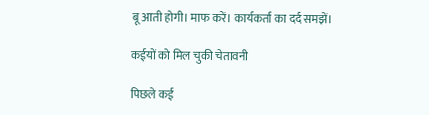बू आती होगी। माफ करें। कार्यकर्ता का दर्द समझें।

कईयों को मिल चुकी चेतावनी

पिछले कई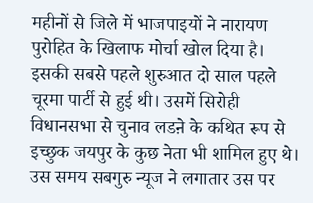महीनों से जिले में भाजपाइयों ने नारायण पुरोहित के खिलाफ मोर्चा खोल दिया है। इसकी सबसे पहले शुरुआत दो साल पहले चूरमा पार्टी से हुई थी। उसमें सिरोही विधानसभा से चुनाव लडऩे के कथित रूप से इच्छुक जयपुर के कुछ नेता भी शामिल हुए थे। उस समय सबगुरु न्यूज ने लगातार उस पर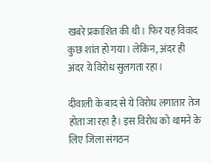खबरे प्रकाशित की थी। फिर यह विवाद कुछ शांत हो गया। लेकिन, अंदर ही अंदर ये विरोध सुलगता रहा।

दीवाली के बाद से ये विरोध लगातार तेज होता जा रहा है। इस विरोध को थामने के लिए जिला संगठन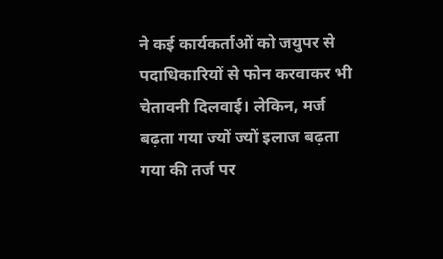ने कई कार्यकर्ताओं को जयुपर से पदाधिकारियों से फोन करवाकर भी चेतावनी दिलवाई। लेकिन, मर्ज बढ़ता गया ज्यों ज्यों इलाज बढ़ता गया की तर्ज पर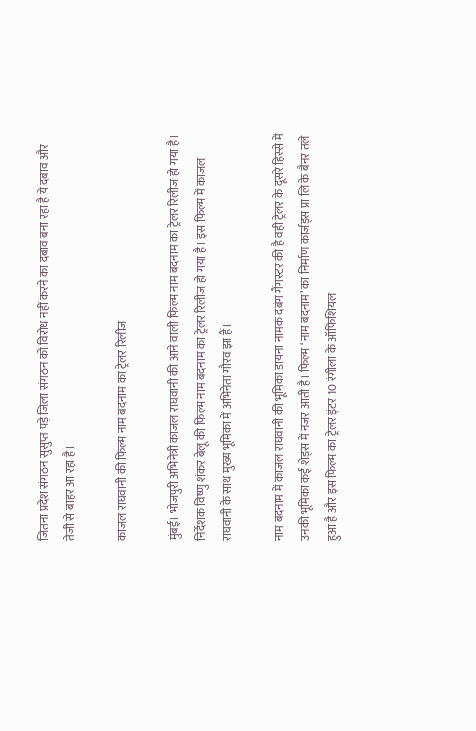जितना प्रदेश संगठन सुसुप्त पड़े जिला संगठन को विरोध नहीं करने का दबाव बना रहा है ये दबाव और तेजी से बाहर आ रहा है।

काजल राघवानी की फिल्म नाम बदनाम का ट्रेलर रिलीज

मुंबई। भोजपुरी अभिनेत्री काजल राघवानी की आने वाली फिल्म नाम बदनाम का ट्रेलर रिलीज हो गया है। निर्देशक विष्णु शंकर बेलू की फिल्म नाम बदनाम का ट्रेलर रिलीज हो गया है। इस फिल्म में काजल राघवानी के साथ मुख्य भूमिका में अभिनेता गौरव झा हैं।

नाम बदनाम में काजल राघवानी की भूमिका डायना नामक दबंग गैंगस्टर की है वही ट्रेलर के दूसरे हिस्से में उनकी भूमिका कई शेड्स में नजर आती है। फिल्म ‘नाम बदनाम’ का निर्माण कार्जड्स प्रा लि के बैनर तले हुआ है और इस फिल्म का ट्रेलर इंटर 10 रंगीला के ऑफिशियल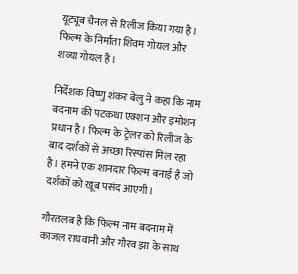यूट्यूब चैनल से रिलीज किया गया है। फिल्म के निर्माता शिवम गोयल और शव्या गोयल हैं।

निर्देशक विष्णु शंकर बेलु ने कहा कि नाम बदनाम की पटकथा एक्शन और इमोशन प्रधान है। फिल्म के ट्रेलर को रिलीज के बाद दर्शकों से अच्छा रिस्पांस मिल रहा है। हमने एक शानदार फिल्म बनाई है जो दर्शकों को खूब पसंद आएगी।

गौरतलब है कि फिल्म नाम बदनाम में काजल राघवानी और गौरव झा के साथ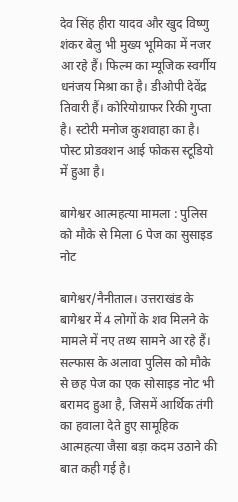देव सिंह हीरा यादव और खुद विष्णु शंकर बेलु भी मुख्य भूमिका में नजर आ रहे हैं। फिल्म का म्यूजिक स्वर्गीय धनंजय मिश्रा का है। डीओपी देवेंद्र तिवारी हैं। कोरियोग्राफर रिकी गुप्ता है। स्टोरी मनोज कुशवाहा का है। पोस्ट प्रोडक्शन आई फोकस स्टूडियो में हुआ है।

बागेश्वर आत्महत्या मामला : पुलिस को मौके से मिला 6 पेज का सुसाइड नोट

बागेश्वर/नैनीताल। उत्तराखंड के बागेश्वर में 4 लोगों के शव मिलने के मामले में नए तथ्य सामने आ रहे हैं। सल्फास के अलावा पुलिस को मौके से छह पेज का एक सोसाइड नोट भी बरामद हुआ है, जिसमें आर्थिक तंगी का हवाला देते हुए सामूहिक आत्महत्या जैसा बड़ा कदम उठाने की बात कही गई है।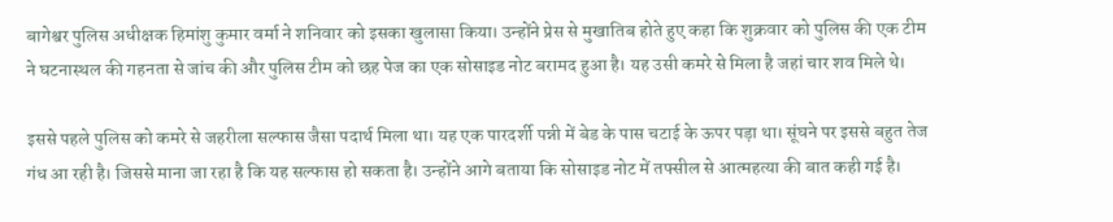बागेश्वर पुलिस अधीक्षक हिमांशु कुमार वर्मा ने शनिवार को इसका खुलासा किया। उन्होंने प्रेस से मुखातिब होते हुए कहा कि शुक्रवार को पुलिस की एक टीम ने घटनास्थल की गहनता से जांच की और पुलिस टीम को छह पेज का एक सोसाइड नोट बरामद हुआ है। यह उसी कमरे से मिला है जहां चार शव मिले थे।

इससे पहले पुलिस को कमरे से जहरीला सल्फास जैसा पदार्थ मिला था। यह एक पारदर्शी पन्नी में बेड के पास चटाई के ऊपर पड़ा था। सूंघने पर इससे बहुत तेज गंध आ रही है। जिससे माना जा रहा है कि यह सल्फास हो सकता है। उन्होंने आगे बताया कि सोसाइड नोट में तफ्सील से आत्महत्या की बात कही गई है।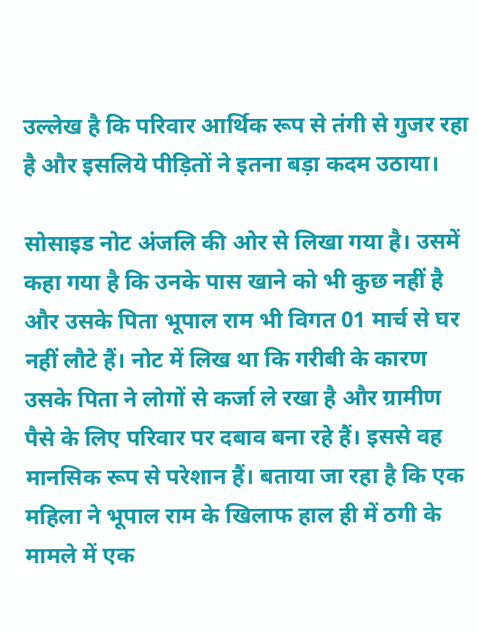उल्लेख है कि परिवार आर्थिक रूप से तंगी से गुजर रहा है और इसलिये पीड़ितों ने इतना बड़ा कदम उठाया।

सोसाइड नोट अंजलि की ओर से लिखा गया है। उसमें कहा गया है कि उनके पास खाने को भी कुछ नहीं है और उसके पिता भूपाल राम भी विगत 01 मार्च से घर नहीं लौटे हैं। नोट में लिख था कि गरीबी के कारण उसके पिता ने लोगों से कर्जा ले रखा है और ग्रामीण पैसे के लिए परिवार पर दबाव बना रहे हैं। इससे वह मानसिक रूप से परेशान हैं। बताया जा रहा है कि एक महिला ने भूपाल राम के खिलाफ हाल ही में ठगी के मामले में एक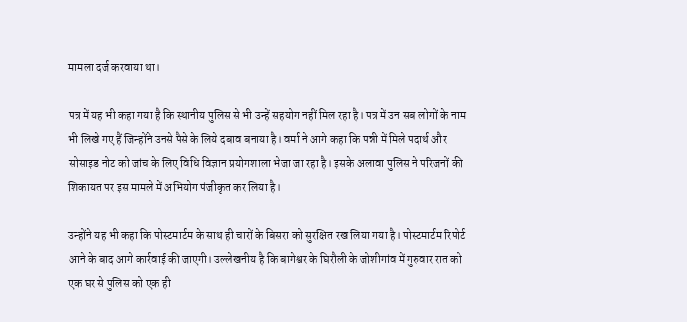मामला दर्ज करवाया था।

पत्र में यह भी कहा गया है कि स्थानीय पुलिस से भी उन्हें सहयोग नहीं मिल रहा है। पत्र में उन सब लोगों के नाम भी लिखे गए हैं जिन्होंने उनसे पैसे के लिये दबाव बनाया है। वर्मा ने आगे कहा कि पन्नी में मिले पदार्थ और सोसाइड नोट को जांच के लिए विधि विज्ञान प्रयोगशाला भेजा जा रहा है। इसके अलावा पुलिस ने परिजनों की शिकायत पर इस मामले में अभियोग पंजीकृत कर लिया है।

उन्होंने यह भी कहा कि पोस्टमार्टम के साथ ही चारों के बिसरा को सुरक्षित रख लिया गया है। पोस्टमार्टम रिपोर्ट आने के बाद आगे कार्रवाई की जाएगी। उल्लेखनीय है कि बागेश्वर के घिरौली के जोशीगांव में गुरुवार रात को एक घर से पुलिस को एक ही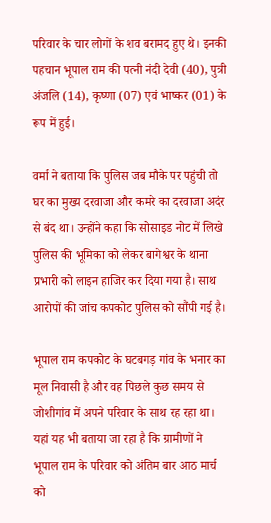परिवार के चार लोगों के शव बरामद हुए थे। इनकी पहचान भूपाल राम की पत्नी नंदी देवी (40), पुत्री अंजलि (14), कृष्णा (07) एवं भाष्कर (01) के रूप में हुई।

वर्मा ने बताया कि पुलिस जब मौके पर पहुंची तो घर का मुख्य दरवाजा और कमरे का दरवाजा अदंर से बंद था। उन्होंने कहा कि सोसाइड नोट में लिखे पुलिस की भूमिका को लेकर बागेश्वर के थाना प्रभारी को लाइन हाजिर कर दिया गया है। साथ आरोपों की जांच कपकोट पुलिस को सौंपी गई है।

भूपाल राम कपकोट के घटबगड़ गांव के भनार का मूल निवासी है और वह पिछले कुछ समय से जोशीगांव में अपने परिवार के साथ रह रहा था। यहां यह भी बताया जा रहा है कि ग्रामीणों ने भूपाल राम के परिवार को अंतिम बार आठ मार्च को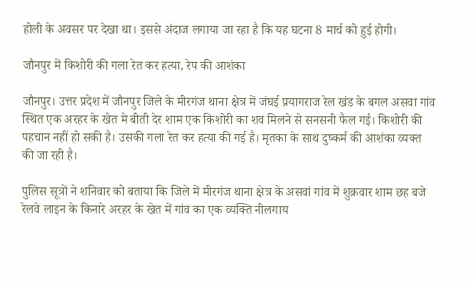होली के अवसर पर देखा था। इससे अंदाज लगाया जा रहा है कि यह घटना 8 मार्च को हुई होगी।

जौनपुर में किशोरी की गला रेत कर हत्या, रेप की आशंका

जौनपुर। उत्तर प्रदेश में जौनपुर जिले के मीरगंज थाना क्षेत्र में जंघई प्रयागराज रेल खंड के बगल असवा गांव स्थित एक अरहर के खेत मे बीती देर शाम एक किशोरी का शव मिलने से सनसनी फैल गई। किशोरी की पहचान नहीं हो सकी है। उसकी गला रेत कर हत्या की गई है। मृतका के साथ दुष्कर्म की आशंका व्यक्त की जा रही है।

पुलिस सूत्रों ने शनिवार को बताया कि जिले में मीरगंज थाना क्षेत्र के असवां गांव में शुक्रवार शाम छह बजे रेलवे लाइन के किनारे अरहर के खेत में गांव का एक व्यक्ति नीलगाय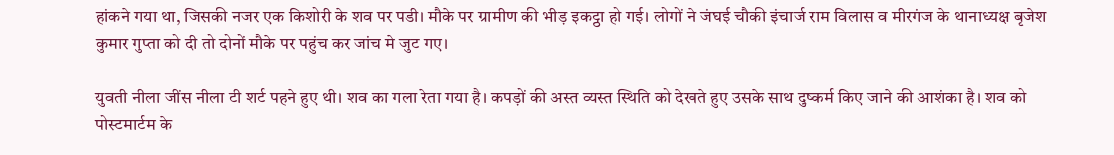हांकने गया था, जिसकी नजर एक किशोरी के शव पर पडी। मौके पर ग्रामीण की भीड़ इकट्ठा हो गई। लोगों ने जंघई चौकी इंचार्ज राम विलास व मीरगंज के थानाध्यक्ष बृजेश कुमार गुप्ता को दी तो दोनों मौके पर पहुंच कर जांच मे जुट गए।

युवती नीला जींस नीला टी शर्ट पहने हुए थी। शव का गला रेता गया है। कपड़ों की अस्त व्यस्त स्थिति को देखते हुए उसके साथ दुष्कर्म किए जाने की आशंका है। शव को पोस्टमार्टम के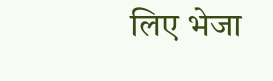लिए भेजा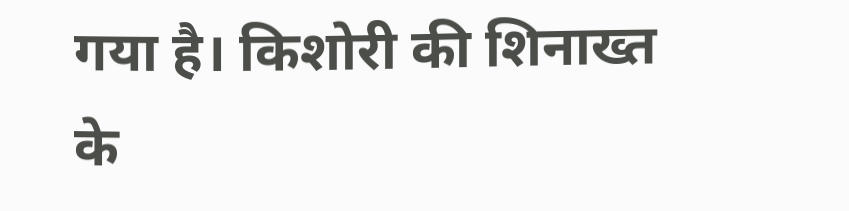गया है। किशोरी की शिनाख्त के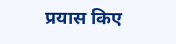प्रयास किए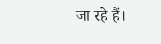जा रहे हैं।